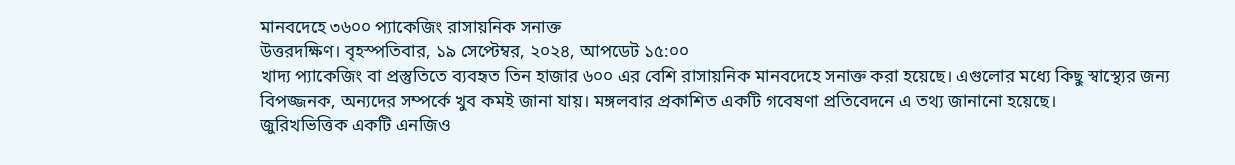মানবদেহে ৩৬০০ প্যাকেজিং রাসায়নিক সনাক্ত
উত্তরদক্ষিণ। বৃহস্পতিবার, ১৯ সেপ্টেম্বর, ২০২৪, আপডেট ১৫:০০
খাদ্য প্যাকেজিং বা প্রস্তুতিতে ব্যবহৃত তিন হাজার ৬০০ এর বেশি রাসায়নিক মানবদেহে সনাক্ত করা হয়েছে। এগুলোর মধ্যে কিছু স্বাস্থ্যের জন্য বিপজ্জনক, অন্যদের সম্পর্কে খুব কমই জানা যায়। মঙ্গলবার প্রকাশিত একটি গবেষণা প্রতিবেদনে এ তথ্য জানানো হয়েছে।
জুরিখভিত্তিক একটি এনজিও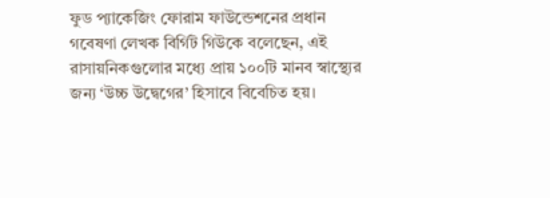ফুড প্যাকেজিং ফোরাম ফাউন্ডেশনের প্রধান গবেষণা লেখক বির্গিট গিউকে বলেছেন, এই রাসায়নিকগুলোর মধ্যে প্রায় ১০০টি মানব স্বাস্থ্যের জন্য ‘উচ্চ উদ্বেগের’ হিসাবে বিবেচিত হয়।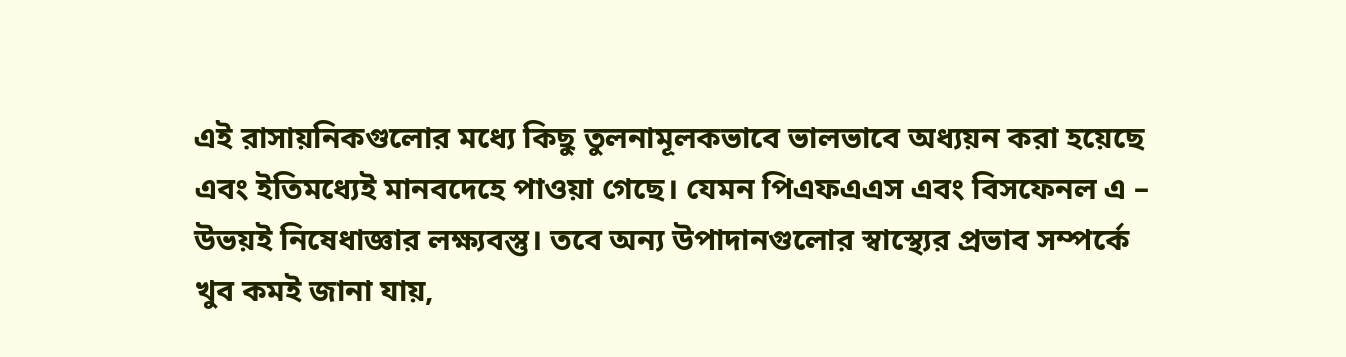এই রাসায়নিকগুলোর মধ্যে কিছু তুলনামূলকভাবে ভালভাবে অধ্যয়ন করা হয়েছে এবং ইতিমধ্যেই মানবদেহে পাওয়া গেছে। যেমন পিএফএএস এবং বিসফেনল এ – উভয়ই নিষেধাজ্ঞার লক্ষ্যবস্তু। তবে অন্য উপাদানগুলোর স্বাস্থ্যের প্রভাব সম্পর্কে খুব কমই জানা যায়,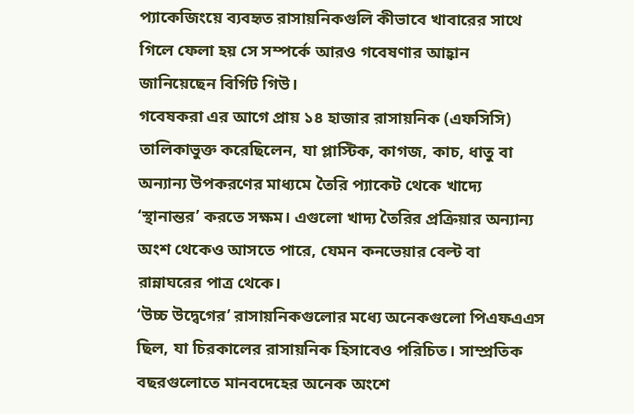প্যাকেজিংয়ে ব্যবহৃত রাসায়নিকগুলি কীভাবে খাবারের সাথে গিলে ফেলা হয় সে সম্পর্কে আরও গবেষণার আহ্বান জানিয়েছেন বির্গিট গিউ।
গবেষকরা এর আগে প্রায় ১৪ হাজার রাসায়নিক (এফসিসি) তালিকাভুক্ত করেছিলেন, যা প্লাস্টিক, কাগজ, কাচ, ধাতু বা অন্যান্য উপকরণের মাধ্যমে তৈরি প্যাকেট থেকে খাদ্যে ‘স্থানান্তর’ করতে সক্ষম। এগুলো খাদ্য তৈরির প্রক্রিয়ার অন্যান্য অংশ থেকেও আসতে পারে, যেমন কনভেয়ার বেল্ট বা রান্নাঘরের পাত্র থেকে।
‘উচ্চ উদ্বেগের’ রাসায়নিকগুলোর মধ্যে অনেকগুলো পিএফএএস ছিল, যা চিরকালের রাসায়নিক হিসাবেও পরিচিত। সাম্প্রতিক বছরগুলোতে মানবদেহের অনেক অংশে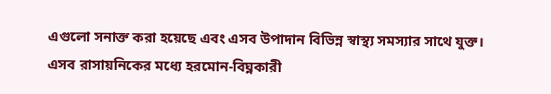এগুলো সনাক্ত করা হয়েছে এবং এসব উপাদান বিভিন্ন স্বাস্থ্য সমস্যার সাথে যুক্ত।
এসব রাসায়নিকের মধ্যে হরমোন-বিঘ্নকারী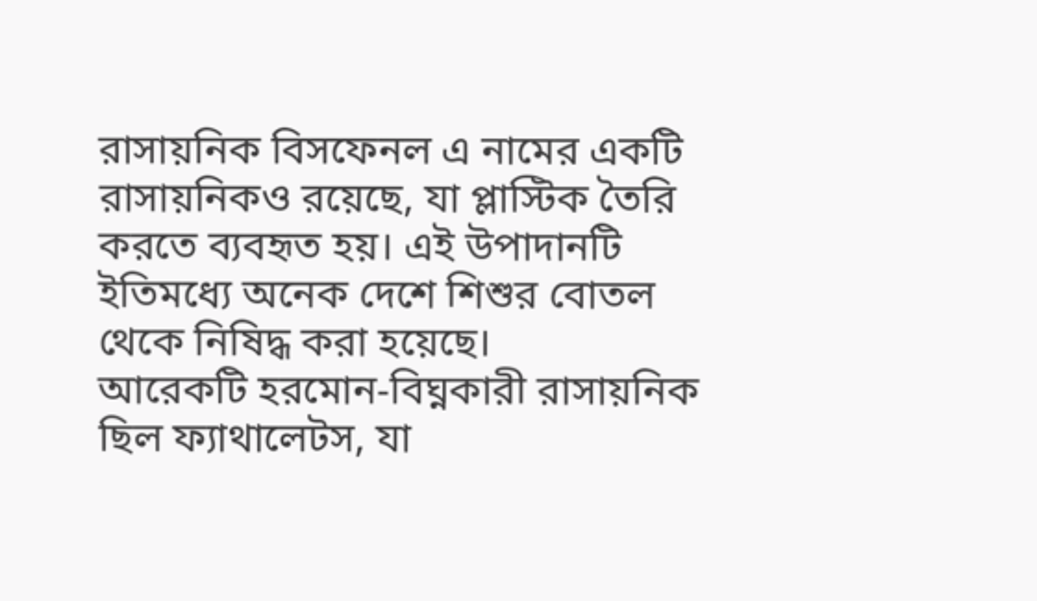রাসায়নিক বিসফেনল এ নামের একটি রাসায়নিকও রয়েছে, যা প্লাস্টিক তৈরি করতে ব্যবহৃত হয়। এই উপাদানটি ইতিমধ্যে অনেক দেশে শিশুর বোতল থেকে নিষিদ্ধ করা হয়েছে।
আরেকটি হরমোন-বিঘ্নকারী রাসায়নিক ছিল ফ্যাথালেটস, যা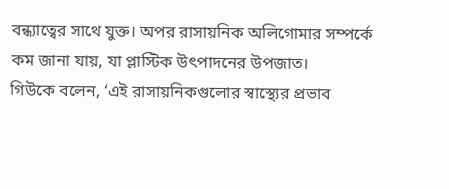বন্ধ্যাত্বের সাথে যুক্ত। অপর রাসায়নিক অলিগোমার সম্পর্কে কম জানা যায়, যা প্লাস্টিক উৎপাদনের উপজাত।
গিউকে বলেন, ‘এই রাসায়নিকগুলোর স্বাস্থ্যের প্রভাব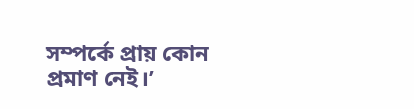সম্পর্কে প্রায় কোন প্রমাণ নেই।’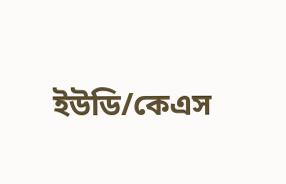ইউডি/কেএস